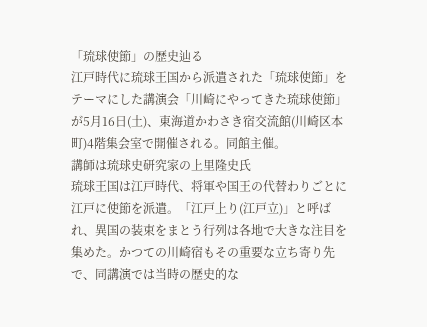「琉球使節」の歴史辿る
江戸時代に琉球王国から派遣された「琉球使節」をテーマにした講演会「川崎にやってきた琉球使節」が5月16日(土)、東海道かわさき宿交流館(川崎区本町)4階集会室で開催される。同館主催。
講師は琉球史研究家の上里隆史氏
琉球王国は江戸時代、将軍や国王の代替わりごとに江戸に使節を派遣。「江戸上り(江戸立)」と呼ばれ、異国の装束をまとう行列は各地で大きな注目を集めた。かつての川崎宿もその重要な立ち寄り先で、同講演では当時の歴史的な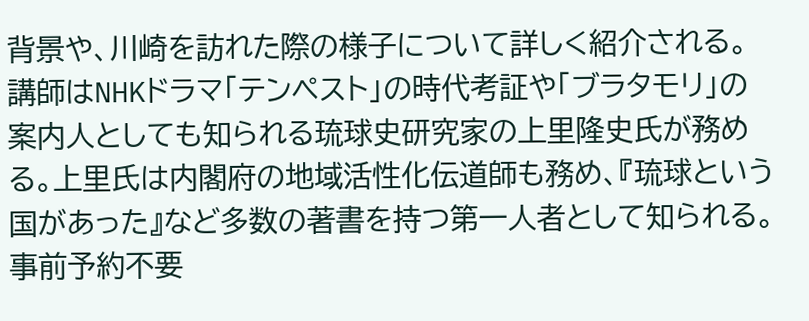背景や、川崎を訪れた際の様子について詳しく紹介される。講師はNHKドラマ「テンペスト」の時代考証や「ブラタモリ」の案内人としても知られる琉球史研究家の上里隆史氏が務める。上里氏は内閣府の地域活性化伝道師も務め、『琉球という国があった』など多数の著書を持つ第一人者として知られる。
事前予約不要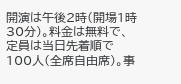開演は午後2時(開場1時30分)。料金は無料で、定員は当日先着順で100人(全席自由席)。事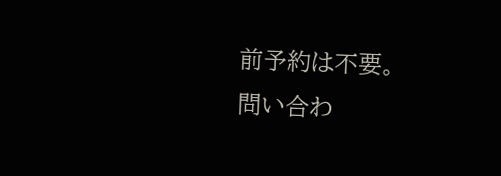前予約は不要。
問い合わ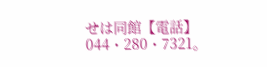せは同館【電話】044・280・7321。